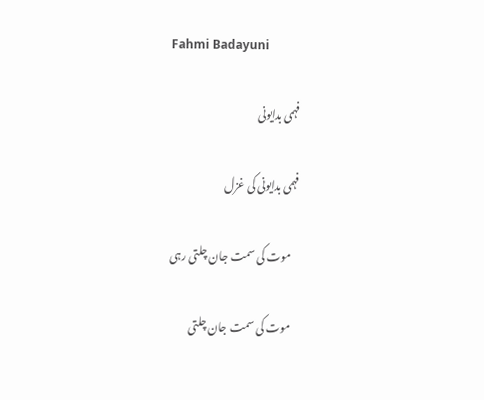Fahmi Badayuni

فہمی بدایونی

فہمی بدایونی کی غزل

    موت کی سمت جان چلتی رہی

    موت کی سمت جان چلتی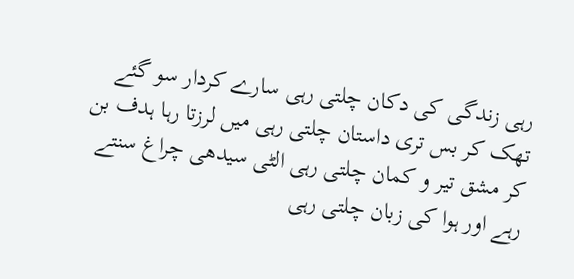رہی زندگی کی دکان چلتی رہی سارے کردار سو گئے تھک کر بس تری داستان چلتی رہی میں لرزتا رہا ہدف بن کر مشق تیر و کمان چلتی رہی الٹی سیدھی چراغ سنتے رہے اور ہوا کی زبان چلتی رہی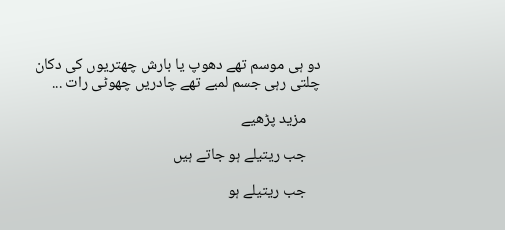دو ہی موسم تھے دھوپ یا بارش چھتریوں کی دکان چلتی رہی جسم لمبے تھے چادریں چھوٹی رات ...

    مزید پڑھیے

    جب ریتیلے ہو جاتے ہیں

    جب ریتیلے ہو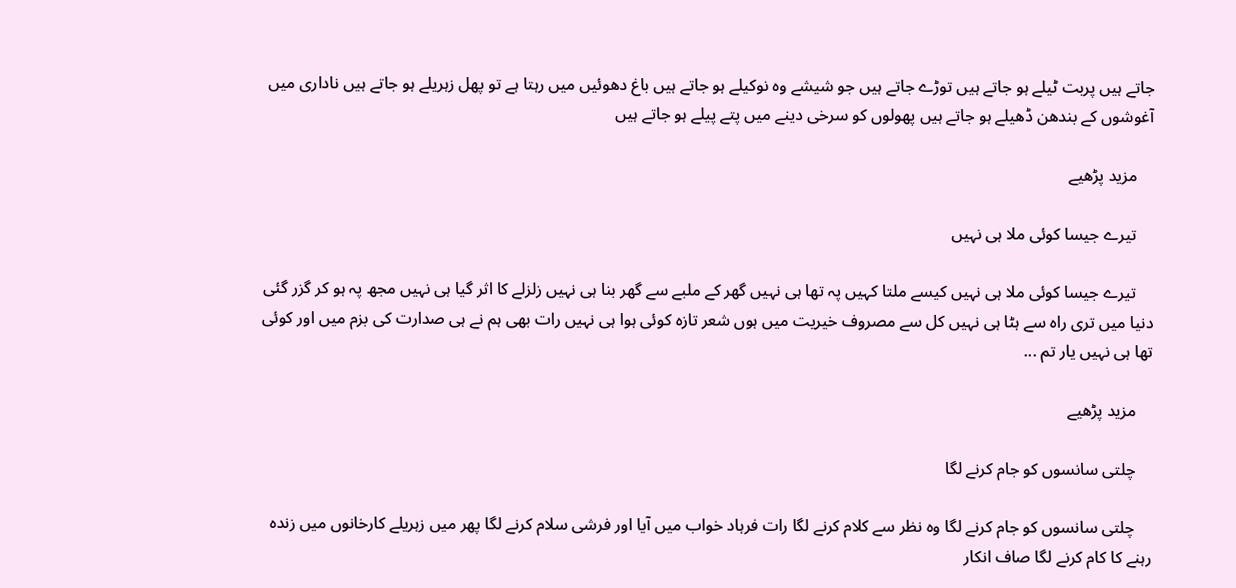جاتے ہیں پربت ٹیلے ہو جاتے ہیں توڑے جاتے ہیں جو شیشے وہ نوکیلے ہو جاتے ہیں باغ دھوئیں میں رہتا ہے تو پھل زہریلے ہو جاتے ہیں ناداری میں آغوشوں کے بندھن ڈھیلے ہو جاتے ہیں پھولوں کو سرخی دینے میں پتے پیلے ہو جاتے ہیں

    مزید پڑھیے

    تیرے جیسا کوئی ملا ہی نہیں

    تیرے جیسا کوئی ملا ہی نہیں کیسے ملتا کہیں پہ تھا ہی نہیں گھر کے ملبے سے گھر بنا ہی نہیں زلزلے کا اثر گیا ہی نہیں مجھ پہ ہو کر گزر گئی دنیا میں تری راہ سے ہٹا ہی نہیں کل سے مصروف خیریت میں ہوں شعر تازہ کوئی ہوا ہی نہیں رات بھی ہم نے ہی صدارت کی بزم میں اور کوئی تھا ہی نہیں یار تم ...

    مزید پڑھیے

    چلتی سانسوں کو جام کرنے لگا

    چلتی سانسوں کو جام کرنے لگا وہ نظر سے کلام کرنے لگا رات فرہاد خواب میں آیا اور فرشی سلام کرنے لگا پھر میں زہریلے کارخانوں میں زندہ رہنے کا کام کرنے لگا صاف انکار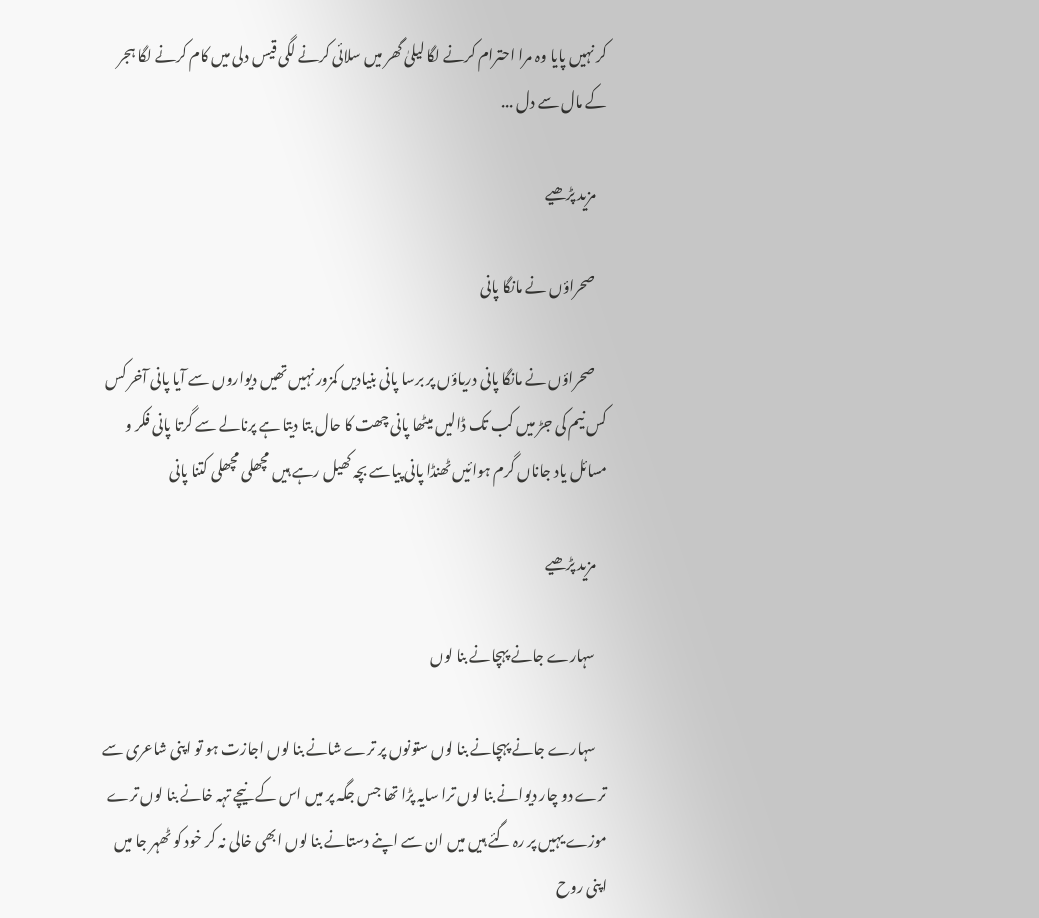کر نہیں پایا وہ مرا احترام کرنے لگا لیلیٰ گھر میں سلائی کرنے لگی قیس دلی میں کام کرنے لگا ہجر کے مال سے دل ...

    مزید پڑھیے

    صحراؤں نے مانگا پانی

    صحراؤں نے مانگا پانی دریاؤں پر برسا پانی بنیادیں کمزور نہیں تھیں دیواروں سے آیا پانی آخر کس کس نیم کی جڑ میں کب تک ڈالیں میٹھا پانی چھت کا حال بتا دیتا ہے پرنالے سے گرتا پانی فکر و مسائل یاد جاناں گرم ہوائیں ٹھنڈا پانی پیاسے بچہ کھیل رہے ہیں مچھلی مچھلی کتنا پانی

    مزید پڑھیے

    سہارے جانے پہچانے بنا لوں

    سہارے جانے پہچانے بنا لوں ستونوں پر ترے شانے بنا لوں اجازت ہو تو اپنی شاعری سے ترے دو چار دیوانے بنا لوں ترا سایہ پڑا تھا جس جگہ پر میں اس کے نیچے تہہ خانے بنا لوں ترے موزے یہیں پر رہ گئے ہیں میں ان سے اپنے دستانے بنا لوں ابھی خالی نہ کر خود کو ٹھہر جا میں اپنی روح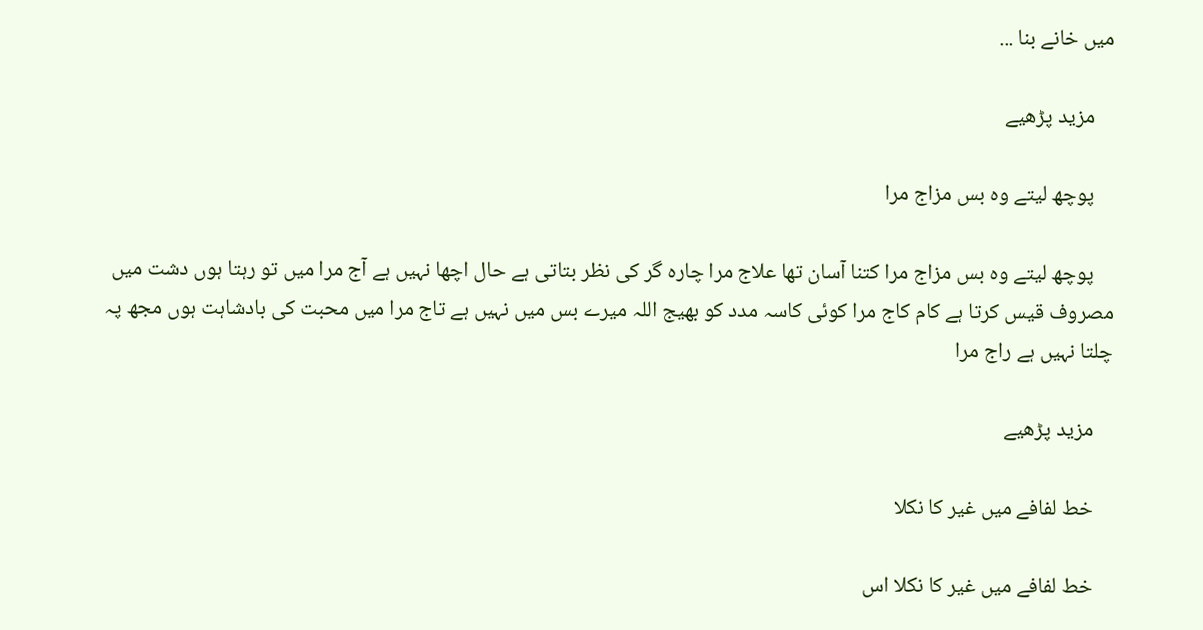میں خانے بنا ...

    مزید پڑھیے

    پوچھ لیتے وہ بس مزاج مرا

    پوچھ لیتے وہ بس مزاج مرا کتنا آسان تھا علاج مرا چارہ گر کی نظر بتاتی ہے حال اچھا نہیں ہے آج مرا میں تو رہتا ہوں دشت میں مصروف قیس کرتا ہے کام کاج مرا کوئی کاسہ مدد کو بھیج اللہ میرے بس میں نہیں ہے تاج مرا میں محبت کی بادشاہت ہوں مجھ پہ چلتا نہیں ہے راج مرا

    مزید پڑھیے

    خط لفافے میں غیر کا نکلا

    خط لفافے میں غیر کا نکلا اس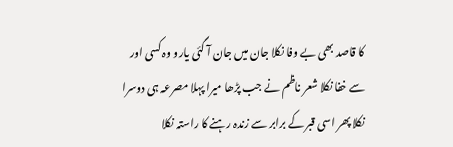کا قاصد بھی بے وفا نکلا جان میں جان آ گئی یارو وہ کسی اور سے خفا نکلا شعر ناظم نے جب پڑھا میرا پہلا مصرعہ ہی دوسرا نکلا پھر اسی قبر کے برابر سے زندہ رہنے کا راستہ نکلا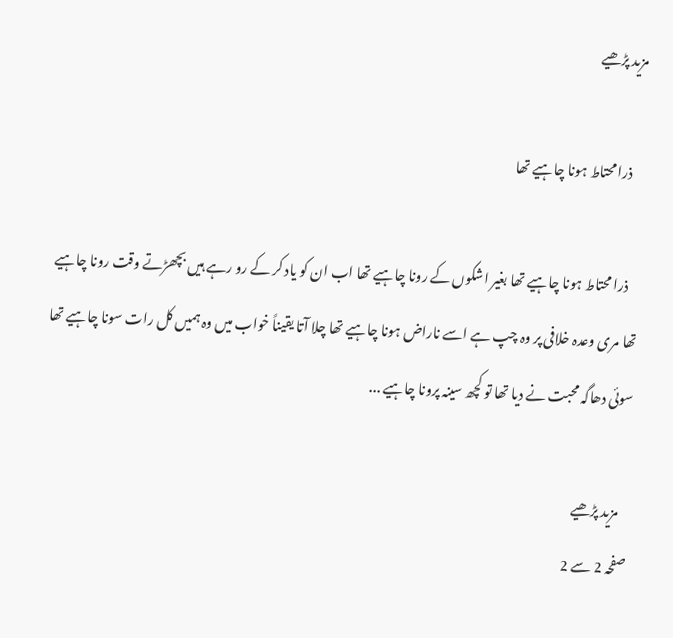مزید پڑھیے

    ذرا محتاط ہونا چاہیے تھا

    ذرا محتاط ہونا چاہیے تھا بغیر اشکوں کے رونا چاہیے تھا اب ان کو یاد کر کے رو رہے ہیں بچھڑتے وقت رونا چاہیے تھا مری وعدہ خلافی پر وہ چپ ہے اسے ناراض ہونا چاہیے تھا چلا آتا یقیناً خواب میں وہ ہمیں کل رات سونا چاہیے تھا سوئی دھاگہ محبت نے دیا تھا تو کچھ سینہ پرونا چاہیے ...

    مزید پڑھیے
صفحہ 2 سے 2